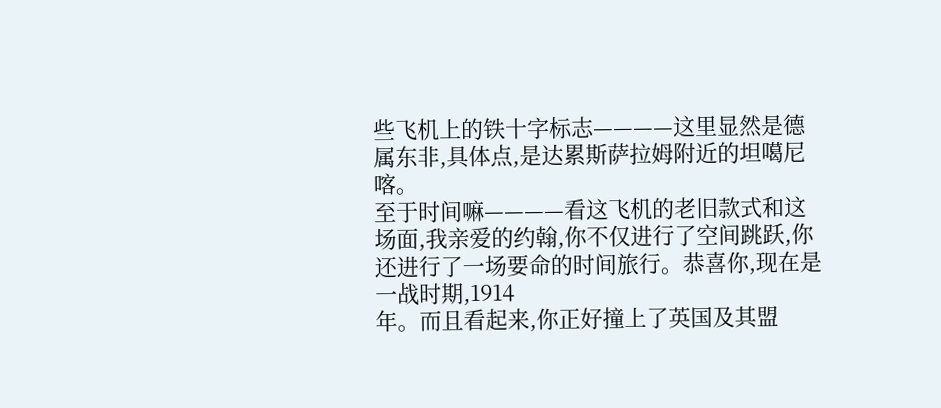些飞机上的铁十字标志————这里显然是德属东非,具体点,是达累斯萨拉姆附近的坦噶尼喀。
至于时间嘛————看这飞机的老旧款式和这场面,我亲爱的约翰,你不仅进行了空间跳跃,你还进行了一场要命的时间旅行。恭喜你,现在是一战时期,1914
年。而且看起来,你正好撞上了英国及其盟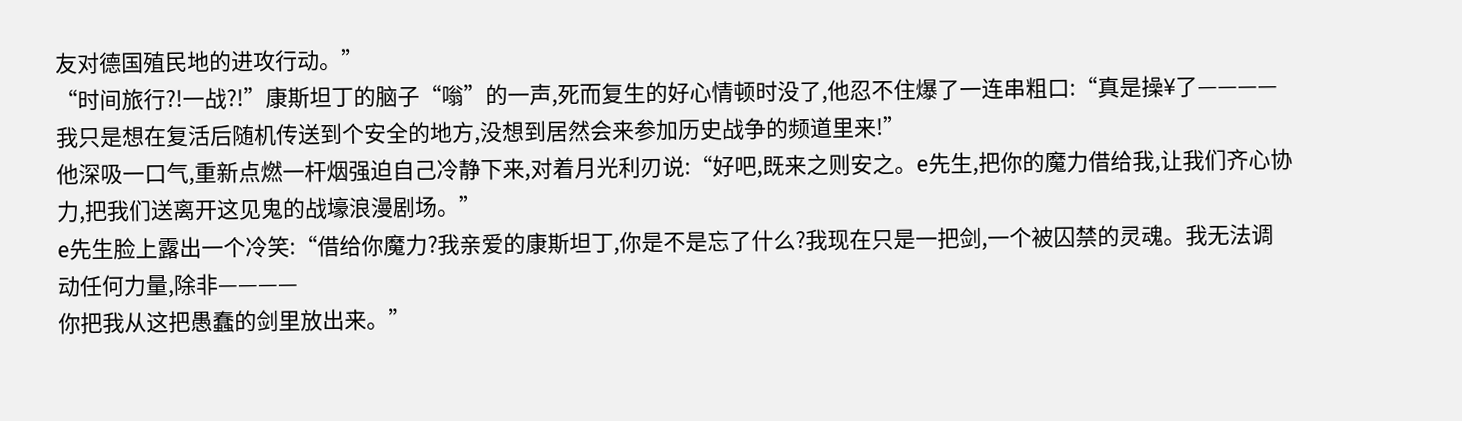友对德国殖民地的进攻行动。”
“时间旅行?!一战?!”康斯坦丁的脑子“嗡”的一声,死而复生的好心情顿时没了,他忍不住爆了一连串粗口:“真是操¥了————我只是想在复活后随机传送到个安全的地方,没想到居然会来参加历史战争的频道里来!”
他深吸一口气,重新点燃一杆烟强迫自己冷静下来,对着月光利刃说:“好吧,既来之则安之。e先生,把你的魔力借给我,让我们齐心协力,把我们送离开这见鬼的战壕浪漫剧场。”
e先生脸上露出一个冷笑:“借给你魔力?我亲爱的康斯坦丁,你是不是忘了什么?我现在只是一把剑,一个被囚禁的灵魂。我无法调动任何力量,除非————
你把我从这把愚蠢的剑里放出来。”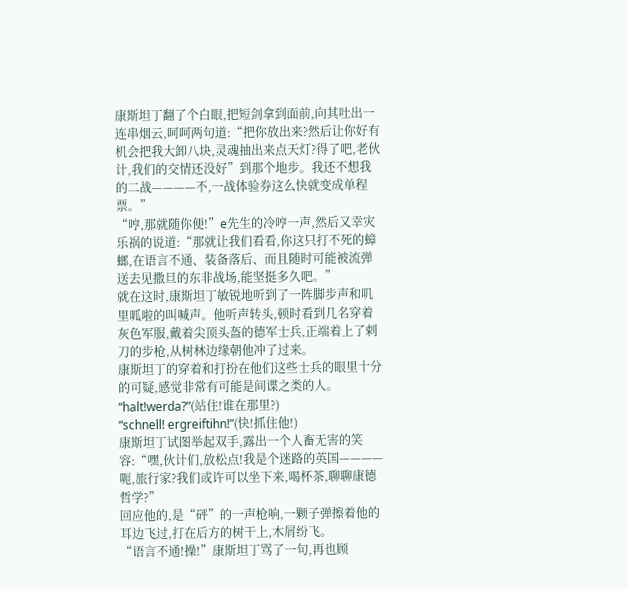康斯坦丁翻了个白眼,把短剑拿到面前,向其吐出一连串烟云,呵呵两句道:“把你放出来?然后让你好有机会把我大卸八块,灵魂抽出来点天灯?得了吧,老伙计,我们的交情还没好”到那个地步。我还不想我的二战————不,一战体验券这么快就变成单程票。”
“哼,那就随你便!”e先生的冷哼一声,然后又幸灾乐祸的说道:“那就让我们看看,你这只打不死的蟑螂,在语言不通、装备落后、而且随时可能被流弹送去见撒旦的东非战场,能坚挺多久吧。”
就在这时,康斯坦丁敏锐地听到了一阵脚步声和叽里呱啦的叫喊声。他听声转头,顿时看到几名穿着灰色军服,戴着尖顶头盔的德军士兵,正端着上了剌刀的步枪,从树林边缘朝他冲了过来。
康斯坦丁的穿着和打扮在他们这些士兵的眼里十分的可疑,感觉非常有可能是间谍之类的人。
“halt!werda?”(站住!谁在那里?)
“schnell! ergreiftihn!”(快!抓住他!)
康斯坦丁试图举起双手,露出一个人畜无害的笑容:“嘿,伙计们,放松点!我是个迷路的英国————呃,旅行家?我们或许可以坐下来,喝杯茶,聊聊康德哲学?”
回应他的,是“砰”的一声枪响,一颗子弹擦着他的耳边飞过,打在后方的树干上,木屑纷飞。
“语言不通!操!”康斯坦丁骂了一句,再也顾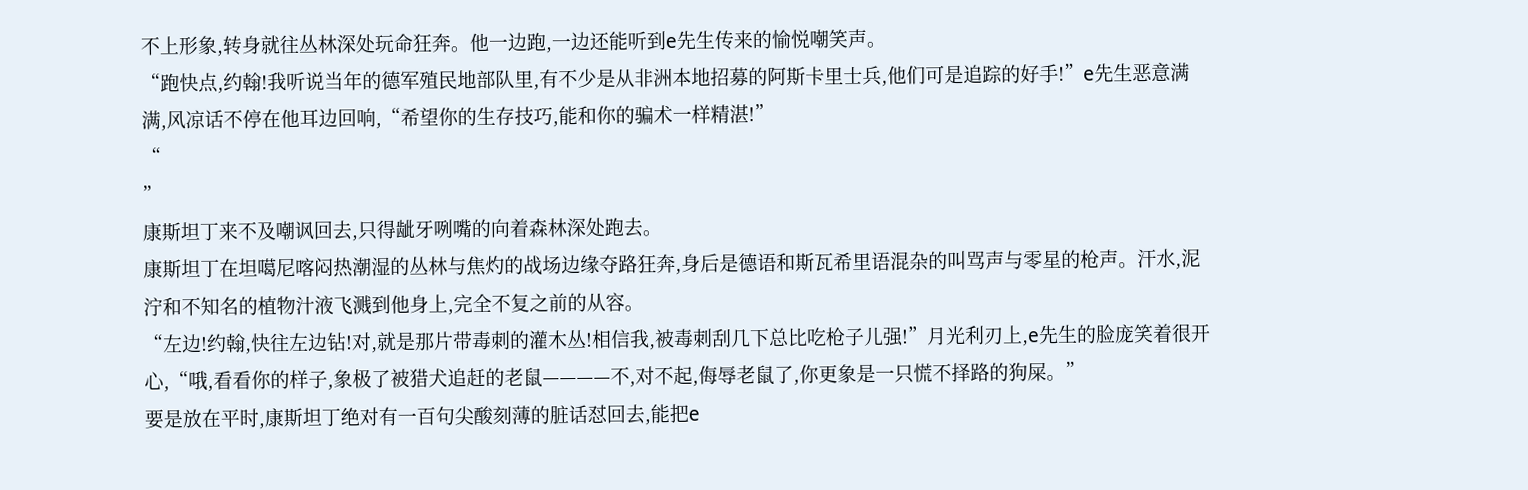不上形象,转身就往丛林深处玩命狂奔。他一边跑,一边还能听到e先生传来的愉悦嘲笑声。
“跑快点,约翰!我听说当年的德军殖民地部队里,有不少是从非洲本地招募的阿斯卡里士兵,他们可是追踪的好手!”e先生恶意满满,风凉话不停在他耳边回响,“希望你的生存技巧,能和你的骗术一样精湛!”
“
”
康斯坦丁来不及嘲讽回去,只得龇牙咧嘴的向着森林深处跑去。
康斯坦丁在坦噶尼喀闷热潮湿的丛林与焦灼的战场边缘夺路狂奔,身后是德语和斯瓦希里语混杂的叫骂声与零星的枪声。汗水,泥泞和不知名的植物汁液飞溅到他身上,完全不复之前的从容。
“左边!约翰,快往左边钻!对,就是那片带毒刺的灌木丛!相信我,被毒刺刮几下总比吃枪子儿强!”月光利刃上,e先生的脸庞笑着很开心,“哦,看看你的样子,象极了被猎犬追赶的老鼠————不,对不起,侮辱老鼠了,你更象是一只慌不择路的狗屎。”
要是放在平时,康斯坦丁绝对有一百句尖酸刻薄的脏话怼回去,能把e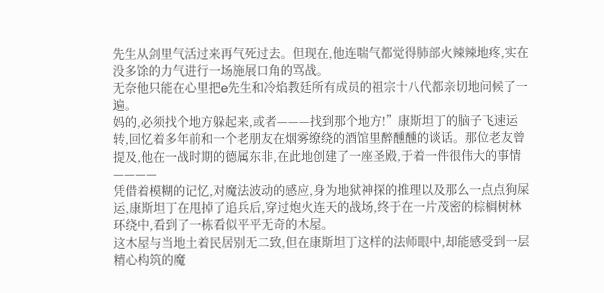先生从剑里气活过来再气死过去。但现在,他连喘气都觉得肺部火辣辣地疼,实在没多馀的力气进行一场施展口角的骂战。
无奈他只能在心里把e先生和冷焰教廷所有成员的祖宗十八代都亲切地问候了一遍。
妈的,必须找个地方躲起来,或者———找到那个地方!”康斯坦丁的脑子飞速运转,回忆着多年前和一个老朋友在烟雾缭绕的酒馆里醉醺醺的谈话。那位老友曾提及,他在一战时期的德属东非,在此地创建了一座圣殿,于着一件很伟大的事情————
凭借着模糊的记忆,对魔法波动的感应,身为地狱神探的推理以及那么一点点狗屎运,康斯坦丁在甩掉了追兵后,穿过炮火连天的战场,终于在一片茂密的棕榈树林环绕中,看到了一栋看似平平无奇的木屋。
这木屋与当地土着民居别无二致,但在康斯坦丁这样的法师眼中,却能感受到一层精心构筑的魔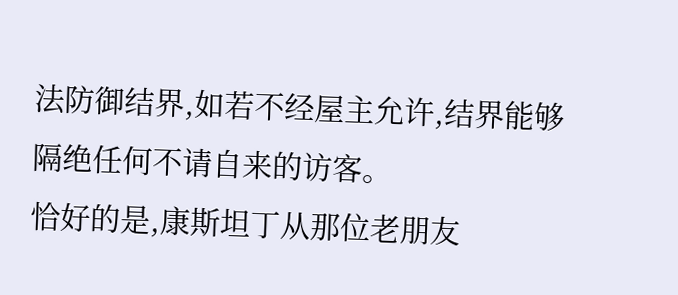法防御结界,如若不经屋主允许,结界能够隔绝任何不请自来的访客。
恰好的是,康斯坦丁从那位老朋友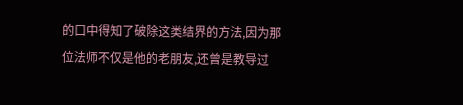的口中得知了破除这类结界的方法,因为那位法师不仅是他的老朋友,还曾是教导过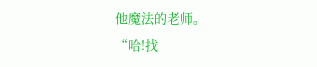他魔法的老师。
“哈!找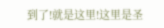到了!就是这里!这里是圣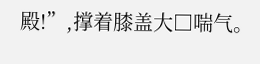殿!”,撑着膝盖大□喘气。